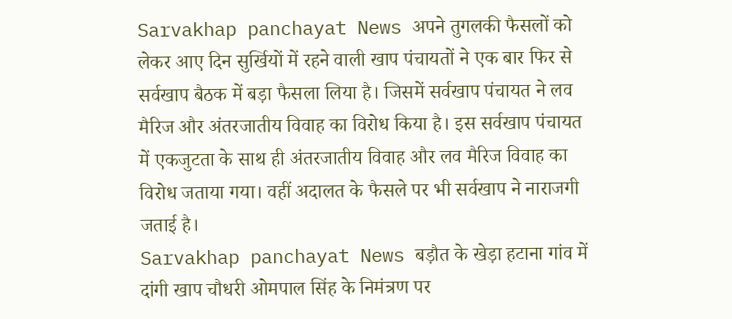Sarvakhap panchayat News अपने तुगलकी फैसलों को लेकर आए दिन सुर्खियों में रहने वाली खाप पंचायतों ने एक बार फिर से सर्वखाप बैठक में बड़ा फैसला लिया है। जिसमें सर्वखाप पंचायत ने लव मैरिज और अंतरजातीय विवाह का विरोध किया है। इस सर्वखाप पंचायत में एकजुटता के साथ ही अंतरजातीय विवाह और लव मैरिज विवाह का विरोध जताया गया। वहीं अदालत के फैसले पर भी सर्वखाप ने नाराजगी जताई है।
Sarvakhap panchayat News बड़ौत के खेड़ा हटाना गांव में दांगी खाप चौधरी ओमपाल सिंह के निमंत्रण पर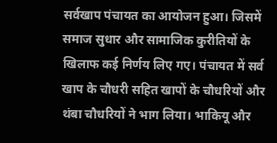सर्वखाप पंचायत का आयोजन हुआ। जिसमें समाज सुधार और सामाजिक कुरीतियों के खिलाफ कई निर्णय लिए गए। पंचायत में सर्व खाप के चौधरी सहित खापों के चौधरियों और थंबा चौधरियों ने भाग लिया। भाकियू और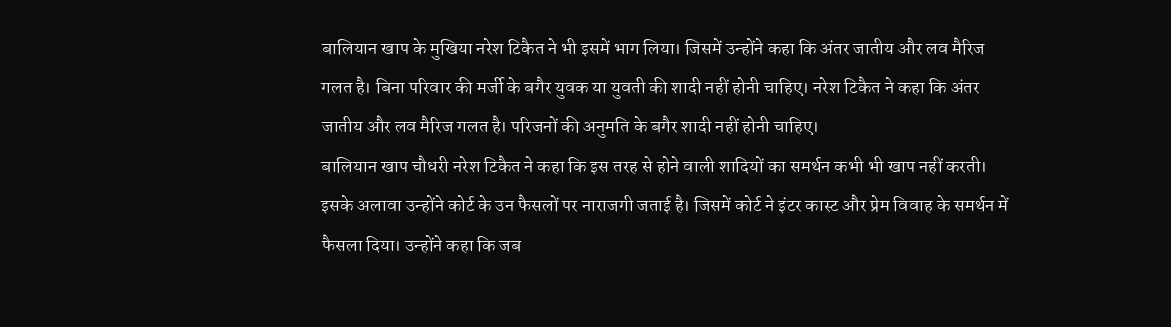बालियान खाप के मुखिया नरेश टिकैत ने भी इसमें भाग लिया। जिसमें उन्होंने कहा कि अंतर जातीय और लव मैरिज गलत है। बिना परिवार की मर्जी के बगैर युवक या युवती की शादी नहीं होनी चाहिए। नरेश टिकैत ने कहा कि अंतर जातीय और लव मैरिज गलत है। परिजनों की अनुमति के बगैर शादी नहीं होनी चाहिए।
बालियान खाप चौधरी नरेश टिकैत ने कहा कि इस तरह से होने वाली शादियों का समर्थन कभी भी खाप नहीं करती। इसके अलावा उन्होंने कोर्ट के उन फैसलों पर नाराजगी जताई है। जिसमें कोर्ट ने इंटर कास्ट और प्रेम विवाह के समर्थन में फैसला दिया। उन्होंने कहा कि जब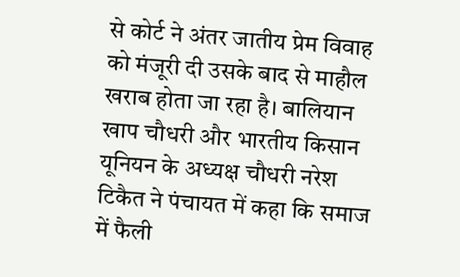से कोर्ट ने अंतर जातीय प्रेम विवाह को मंजूरी दी उसके बाद से माहौल खराब होता जा रहा है। बालियान खाप चौधरी और भारतीय किसान यूनियन के अध्यक्ष चौधरी नरेश टिकैत ने पंचायत में कहा कि समाज में फैली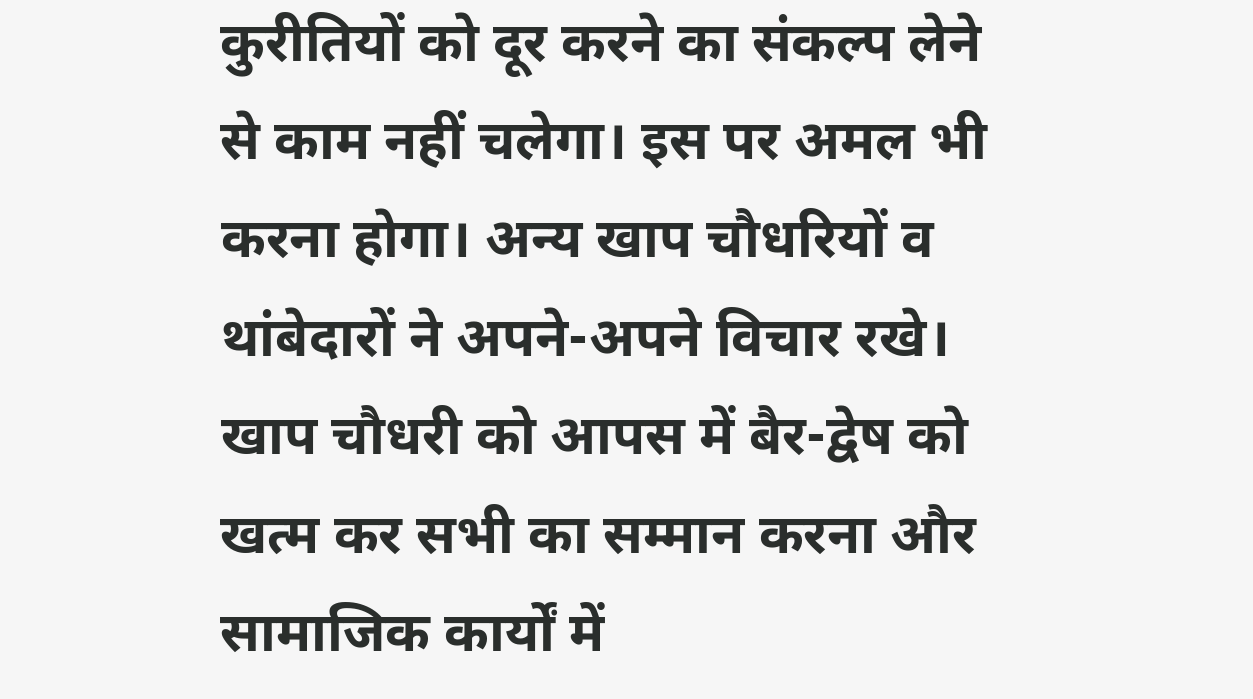कुरीतियों को दूर करने का संकल्प लेने से काम नहीं चलेगा। इस पर अमल भी करना होगा। अन्य खाप चौधरियों व थांबेदारों ने अपने-अपने विचार रखे।
खाप चौधरी को आपस में बैर-द्वेष को खत्म कर सभी का सम्मान करना और सामाजिक कार्यों में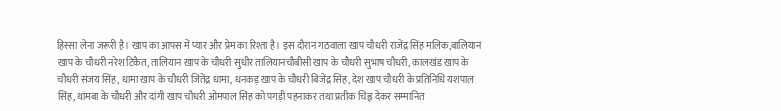हिस्सा लेना जरूरी है। खाप का आपस में प्यार और प्रेम का रिश्ता है। इस दौरान गठवाला खाप चौधरी राजेंद्र सिंह मलिक,बालियान खाप के चौधरी नरेश टिकैत, तालियान खाप के चौधरी सुधीर तालियानचौबीसी खाप के चौधरी सुभाष चौधरी, कालखंड खाप के चौधरी संजय सिंह, धामा खाप के चौधरी जितेंद्र धामा, धनकड़ खाप के चौधरी बिजेंद्र सिंह, देश खाप चौधरी के प्रतिनिधि यशपाल सिंह, थांमबा के चौधरी और दांगी खाप चौधरी ओमपाल सिंह को पगड़ी पहनाकर तथा प्रतीक चिह्न देकर सम्मानित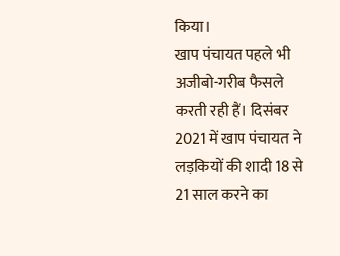किया।
खाप पंचायत पहले भी अजीबो-गरीब फैसले करती रही हैं। दिसंबर 2021 में खाप पंचायत ने लड़कियों की शादी 18 से 21 साल करने का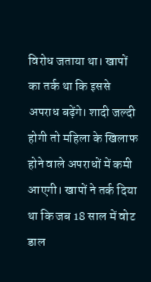विरोध जताया था। खापों का तर्क था कि इससे अपराध बढ़ेंगे। शादी जल्दी होगी तो महिला के खिलाफ होने वाले अपराधों में कमी आएगी। खापों ने तर्क दिया था कि जब 18 साल में वोट डाल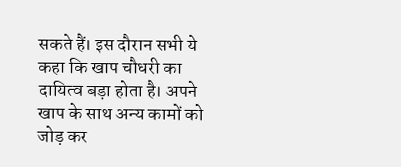सकते हैं। इस दौरान सभी ये कहा कि खाप चौधरी का दायित्व बड़ा होता है। अपने खाप के साथ अन्य कामों को जोड़ कर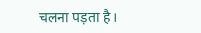चलना पड़ता है।